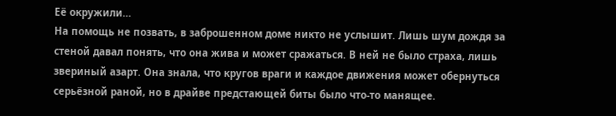Её окружили…
На помощь не позвать, в заброшенном доме никто не услышит. Лишь шум дождя за стеной давал понять, что она жива и может сражаться. В ней не было страха, лишь звериный азарт. Она знала, что кругов враги и каждое движения может обернуться серьёзной раной, но в драйве предстающей биты было что-то манящее.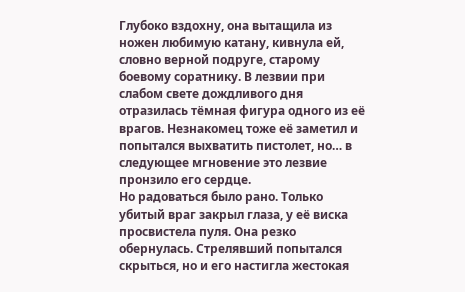Глубоко вздохну, она вытащила из ножен любимую катану, кивнула ей, словно верной подруге, старому боевому соратнику. В лезвии при слабом свете дождливого дня отразилась тёмная фигура одного из её врагов. Незнакомец тоже её заметил и попытался выхватить пистолет, но… в следующее мгновение это лезвие пронзило его сердце.
Но радоваться было рано. Только убитый враг закрыл глаза, у её виска просвистела пуля. Она резко обернулась. Стрелявший попытался скрыться, но и его настигла жестокая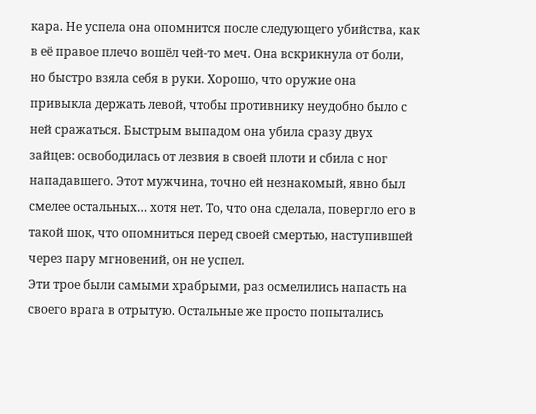кара. Не успела она опомнится после следующего убийства, как в её правое плечо вошёл чей-то меч. Она вскрикнула от боли, но быстро взяла себя в руки. Хорошо, что оружие она привыкла держать левой, чтобы противнику неудобно было с ней сражаться. Быстрым выпадом она убила сразу двух зайцев: освободилась от лезвия в своей плоти и сбила с ног нападавшего. Этот мужчина, точно ей незнакомый, явно был смелее остальных… хотя нет. То, что она сделала, повергло его в такой шок, что опомниться перед своей смертью, наступившей через пару мгновений, он не успел.
Эти трое были самыми храбрыми, раз осмелились напасть на своего врага в отрытую. Остальные же просто попытались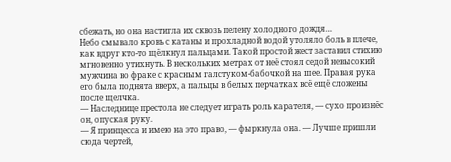сбежать, но она настигла их сквозь пелену холодного дождя…
Небо смывало кровь с катаны и прохладной водой утоляло боль в плече, как вдруг кто-то щёлкнул пальцами. Такой простой жест заставил стихию мгновенно утихнуть. В нескольких метрах от неё стоял седой невысокий мужчина во фраке с красным галстуком-бабочкой на шее. Правая рука его была поднята вверх, а пальцы в белых перчатках всё ещё сложены после щелчка.
— Наследнице престола не следует играть роль карателя, — сухо произнёс он, опуская руку.
— Я принцесса и имею на это право, — фыркнула она. — Лучше пришли сюда чертей,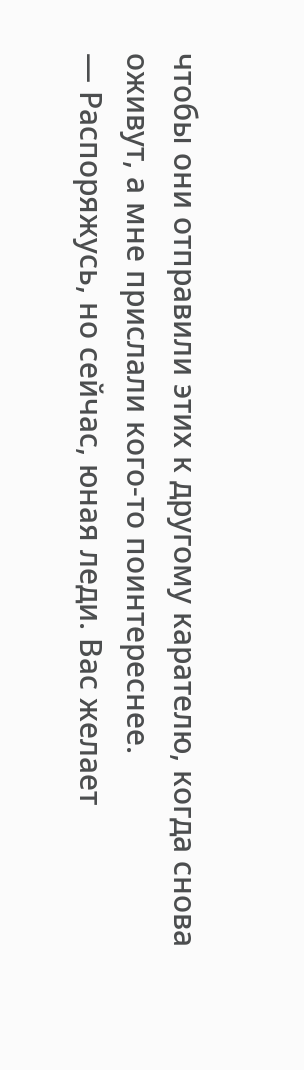чтобы они отправили этих к другому карателю, когда снова оживут, а мне прислали кого-то поинтереснее.
— Распоряжусь, но сейчас, юная леди. Вас желает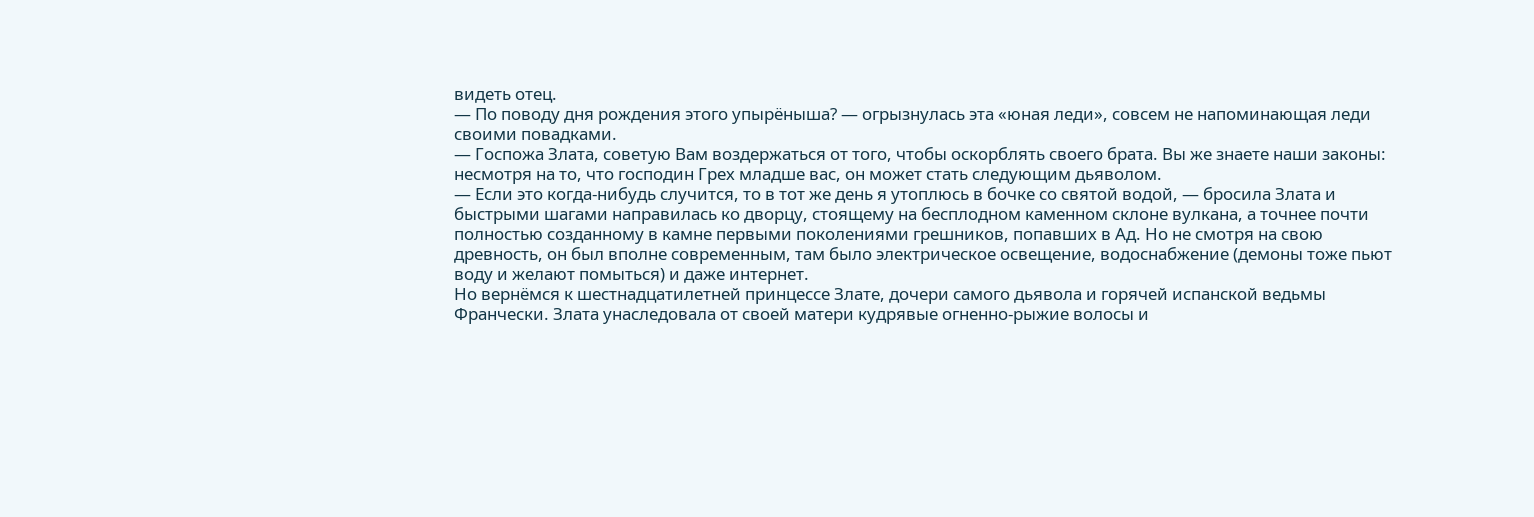видеть отец.
— По поводу дня рождения этого упырёныша? — огрызнулась эта «юная леди», совсем не напоминающая леди своими повадками.
— Госпожа Злата, советую Вам воздержаться от того, чтобы оскорблять своего брата. Вы же знаете наши законы: несмотря на то, что господин Грех младше вас, он может стать следующим дьяволом.
— Если это когда-нибудь случится, то в тот же день я утоплюсь в бочке со святой водой, — бросила Злата и быстрыми шагами направилась ко дворцу, стоящему на бесплодном каменном склоне вулкана, а точнее почти полностью созданному в камне первыми поколениями грешников, попавших в Ад. Но не смотря на свою древность, он был вполне современным, там было электрическое освещение, водоснабжение (демоны тоже пьют воду и желают помыться) и даже интернет.
Но вернёмся к шестнадцатилетней принцессе Злате, дочери самого дьявола и горячей испанской ведьмы Франчески. Злата унаследовала от своей матери кудрявые огненно-рыжие волосы и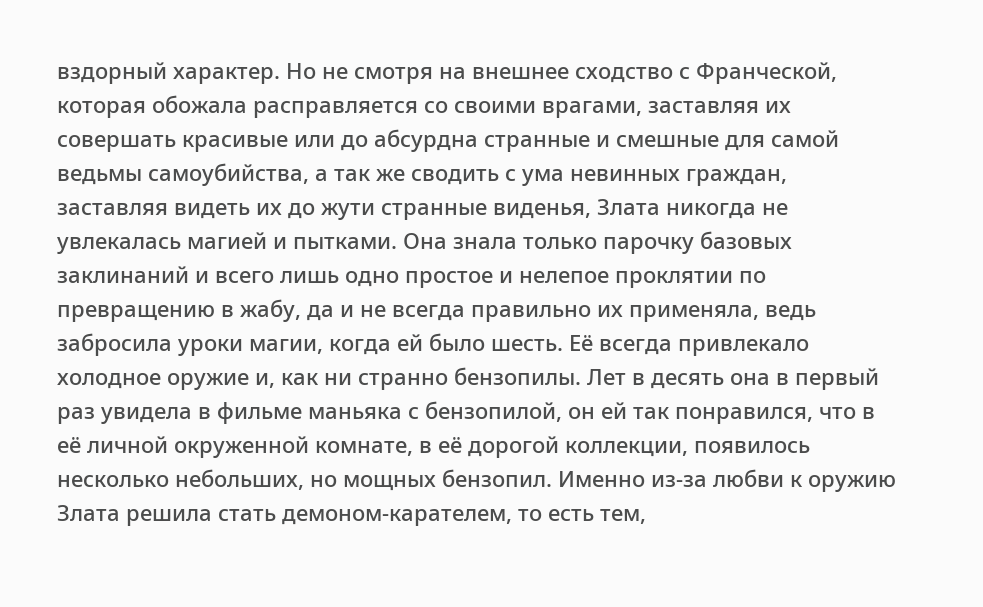вздорный характер. Но не смотря на внешнее сходство с Франческой, которая обожала расправляется со своими врагами, заставляя их совершать красивые или до абсурдна странные и смешные для самой ведьмы самоубийства, а так же сводить с ума невинных граждан, заставляя видеть их до жути странные виденья, Злата никогда не увлекалась магией и пытками. Она знала только парочку базовых заклинаний и всего лишь одно простое и нелепое проклятии по превращению в жабу, да и не всегда правильно их применяла, ведь забросила уроки магии, когда ей было шесть. Её всегда привлекало холодное оружие и, как ни странно бензопилы. Лет в десять она в первый раз увидела в фильме маньяка с бензопилой, он ей так понравился, что в её личной окруженной комнате, в её дорогой коллекции, появилось несколько небольших, но мощных бензопил. Именно из-за любви к оружию Злата решила стать демоном-карателем, то есть тем,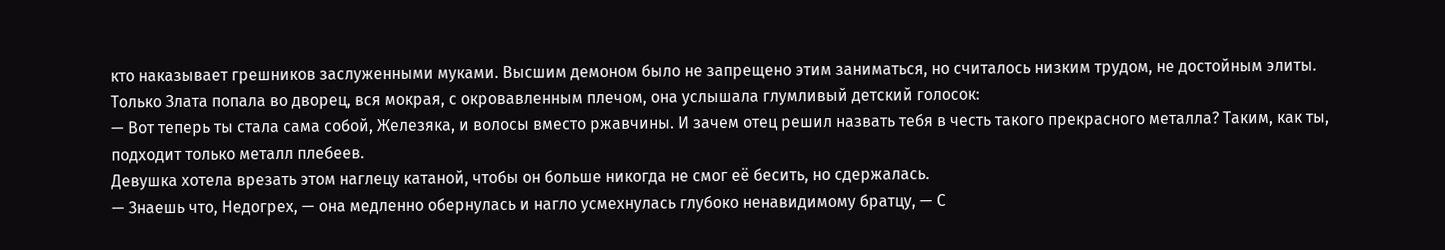кто наказывает грешников заслуженными муками. Высшим демоном было не запрещено этим заниматься, но считалось низким трудом, не достойным элиты.
Только Злата попала во дворец, вся мокрая, с окровавленным плечом, она услышала глумливый детский голосок:
— Вот теперь ты стала сама собой, Железяка, и волосы вместо ржавчины. И зачем отец решил назвать тебя в честь такого прекрасного металла? Таким, как ты, подходит только металл плебеев.
Девушка хотела врезать этом наглецу катаной, чтобы он больше никогда не смог её бесить, но сдержалась.
— Знаешь что, Недогрех, — она медленно обернулась и нагло усмехнулась глубоко ненавидимому братцу, — С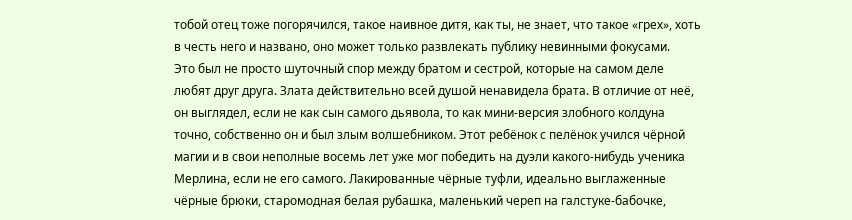тобой отец тоже погорячился, такое наивное дитя, как ты, не знает, что такое «грех», хоть в честь него и названо, оно может только развлекать публику невинными фокусами.
Это был не просто шуточный спор между братом и сестрой, которые на самом деле любят друг друга. Злата действительно всей душой ненавидела брата. В отличие от неё, он выглядел, если не как сын самого дьявола, то как мини-версия злобного колдуна точно, собственно он и был злым волшебником. Этот ребёнок с пелёнок учился чёрной магии и в свои неполные восемь лет уже мог победить на дуэли какого-нибудь ученика Мерлина, если не его самого. Лакированные чёрные туфли, идеально выглаженные чёрные брюки, старомодная белая рубашка, маленький череп на галстуке-бабочке,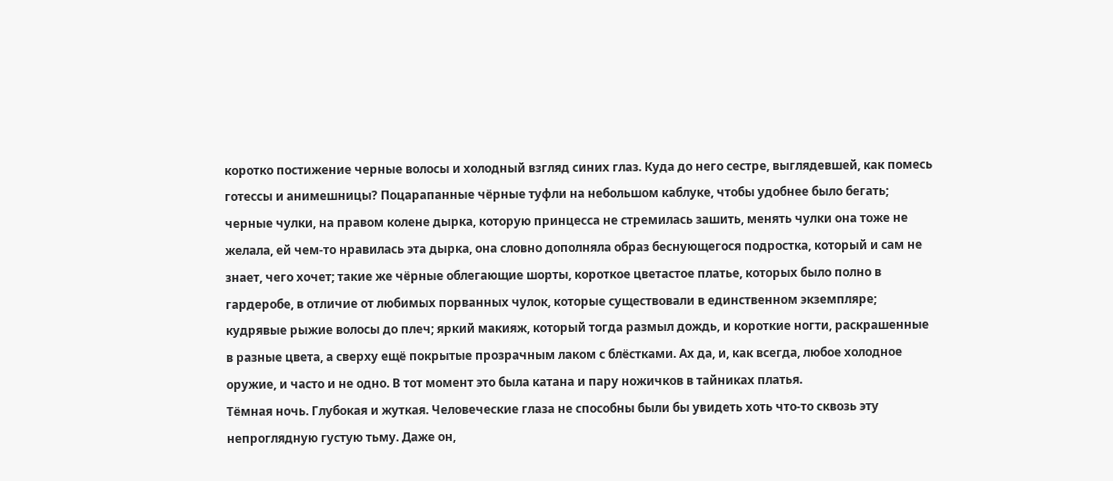коротко постижение черные волосы и холодный взгляд синих глаз. Куда до него сестре, выглядевшей, как помесь готессы и анимешницы? Поцарапанные чёрные туфли на небольшом каблуке, чтобы удобнее было бегать; черные чулки, на правом колене дырка, которую принцесса не стремилась зашить, менять чулки она тоже не желала, ей чем-то нравилась эта дырка, она словно дополняла образ беснующегося подростка, который и сам не знает, чего хочет; такие же чёрные облегающие шорты, короткое цветастое платье, которых было полно в гардеробе, в отличие от любимых порванных чулок, которые существовали в единственном экземпляре; кудрявые рыжие волосы до плеч; яркий макияж, который тогда размыл дождь, и короткие ногти, раскрашенные в разные цвета, а сверху ещё покрытые прозрачным лаком с блёстками. Ах да, и, как всегда, любое холодное оружие, и часто и не одно. В тот момент это была катана и пару ножичков в тайниках платья.
Тёмная ночь. Глубокая и жуткая. Человеческие глаза не способны были бы увидеть хоть что-то сквозь эту непроглядную густую тьму. Даже он,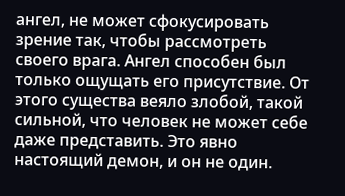ангел, не может сфокусировать зрение так, чтобы рассмотреть своего врага. Ангел способен был только ощущать его присутствие. От этого существа веяло злобой, такой сильной, что человек не может себе даже представить. Это явно настоящий демон, и он не один.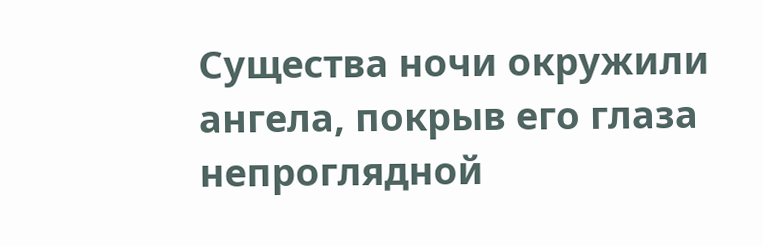Существа ночи окружили ангела, покрыв его глаза непроглядной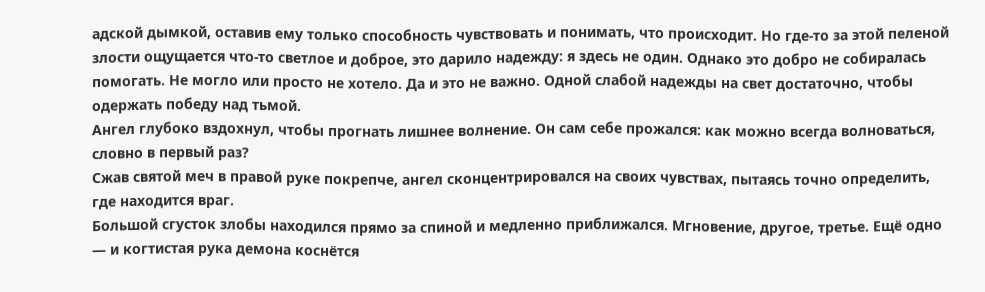адской дымкой, оставив ему только способность чувствовать и понимать, что происходит. Но где-то за этой пеленой злости ощущается что-то светлое и доброе, это дарило надежду: я здесь не один. Однако это добро не собиралась помогать. Не могло или просто не хотело. Да и это не важно. Одной слабой надежды на свет достаточно, чтобы одержать победу над тьмой.
Ангел глубоко вздохнул, чтобы прогнать лишнее волнение. Он сам себе прожался: как можно всегда волноваться, словно в первый раз?
Сжав святой меч в правой руке покрепче, ангел сконцентрировался на своих чувствах, пытаясь точно определить, где находится враг.
Большой сгусток злобы находился прямо за спиной и медленно приближался. Мгновение, другое, третье. Ещё одно — и когтистая рука демона коснётся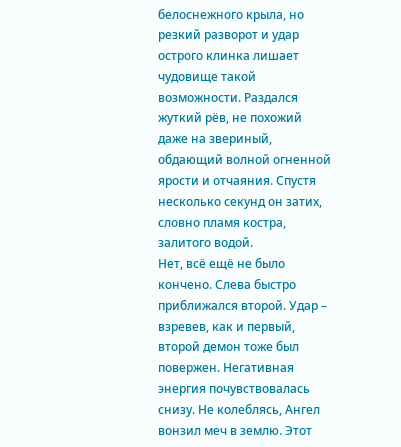белоснежного крыла, но резкий разворот и удар острого клинка лишает чудовище такой возможности. Раздался жуткий рёв, не похожий даже на звериный, обдающий волной огненной ярости и отчаяния. Спустя несколько секунд он затих, словно пламя костра, залитого водой.
Нет, всё ещё не было кончено. Слева быстро приближался второй. Удар – взревев, как и первый, второй демон тоже был повержен. Негативная энергия почувствовалась снизу. Не колеблясь, Ангел вонзил меч в землю. Этот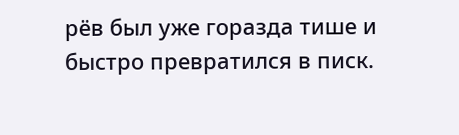рёв был уже горазда тише и быстро превратился в писк.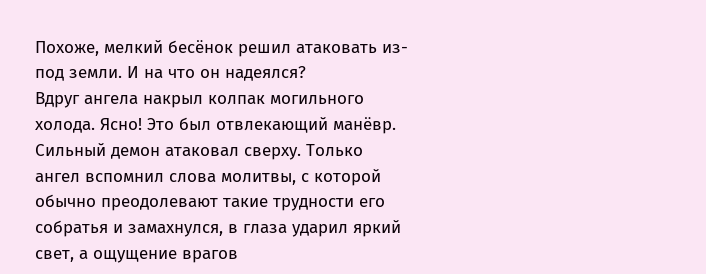Похоже, мелкий бесёнок решил атаковать из-под земли. И на что он надеялся?
Вдруг ангела накрыл колпак могильного холода. Ясно! Это был отвлекающий манёвр. Сильный демон атаковал сверху. Только ангел вспомнил слова молитвы, с которой обычно преодолевают такие трудности его собратья и замахнулся, в глаза ударил яркий свет, а ощущение врагов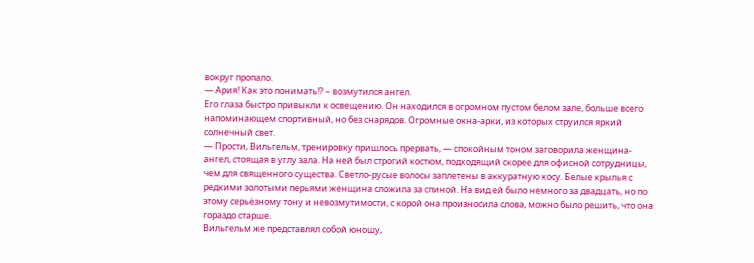вокруг пропало.
— Ария! Как это понимать!? – возмутился ангел.
Его глаза быстро привыкли к освещению. Он находился в огромном пустом белом зале, больше всего напоминающем спортивный, но без снарядов. Огромные окна-арки, из которых струился яркий солнечный свет.
— Прости, Вильгельм, тренировку пришлось прервать, — спокойным тоном заговорила женщина-ангел, стоящая в углу зала. На ней был строгий костюм, подходящий скорее для офисной сотрудницы, чем для священного существа. Светло-русые волосы заплетены в аккуратную косу. Белые крылья с редкими золотыми перьями женщина сложила за спиной. На вид ей было немного за двадцать, но по этому серьёзному тону и невозмутимости, с корой она произносила слова, можно было решить, что она гораздо старше.
Вильгельм же представлял собой юношу,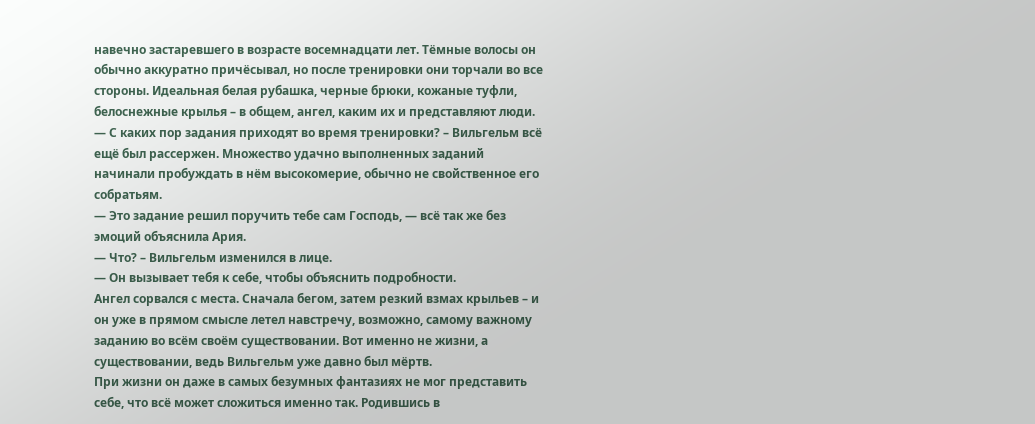навечно застаревшего в возрасте восемнадцати лет. Тёмные волосы он обычно аккуратно причёсывал, но после тренировки они торчали во все стороны. Идеальная белая рубашка, черные брюки, кожаные туфли, белоснежные крылья – в общем, ангел, каким их и представляют люди.
— С каких пор задания приходят во время тренировки? – Вильгельм всё ещё был рассержен. Множество удачно выполненных заданий начинали пробуждать в нём высокомерие, обычно не свойственное его собратьям.
— Это задание решил поручить тебе сам Господь, — всё так же без эмоций объяснила Ария.
— Что? – Вильгельм изменился в лице.
— Он вызывает тебя к себе, чтобы объяснить подробности.
Ангел сорвался с места. Сначала бегом, затем резкий взмах крыльев – и он уже в прямом смысле летел навстречу, возможно, самому важному заданию во всём своём существовании. Вот именно не жизни, а существовании, ведь Вильгельм уже давно был мёртв.
При жизни он даже в самых безумных фантазиях не мог представить себе, что всё может сложиться именно так. Родившись в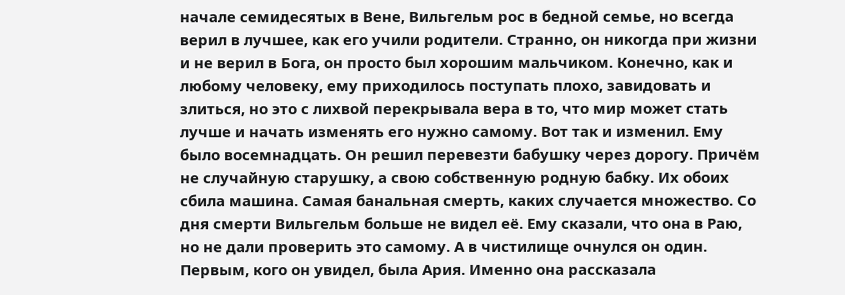начале семидесятых в Вене, Вильгельм рос в бедной семье, но всегда верил в лучшее, как его учили родители. Странно, он никогда при жизни и не верил в Бога, он просто был хорошим мальчиком. Конечно, как и любому человеку, ему приходилось поступать плохо, завидовать и злиться, но это с лихвой перекрывала вера в то, что мир может стать лучше и начать изменять его нужно самому. Вот так и изменил. Ему было восемнадцать. Он решил перевезти бабушку через дорогу. Причём не случайную старушку, а свою собственную родную бабку. Их обоих сбила машина. Самая банальная смерть, каких случается множество. Со дня смерти Вильгельм больше не видел её. Ему сказали, что она в Раю, но не дали проверить это самому. А в чистилище очнулся он один. Первым, кого он увидел, была Ария. Именно она рассказала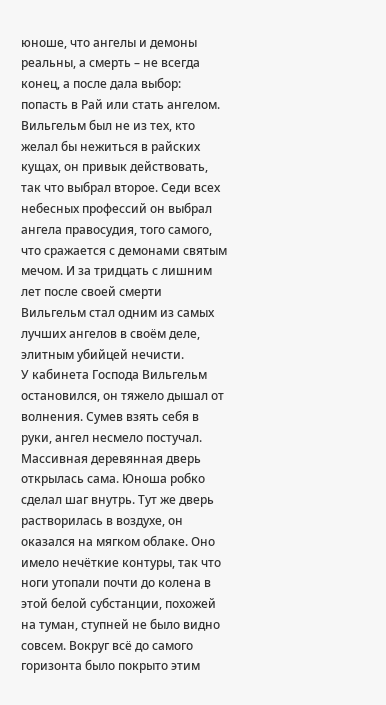юноше, что ангелы и демоны реальны, а смерть – не всегда конец, а после дала выбор: попасть в Рай или стать ангелом. Вильгельм был не из тех, кто желал бы нежиться в райских кущах, он привык действовать, так что выбрал второе. Седи всех небесных профессий он выбрал ангела правосудия, того самого, что сражается с демонами святым мечом. И за тридцать с лишним лет после своей смерти Вильгельм стал одним из самых лучших ангелов в своём деле, элитным убийцей нечисти.
У кабинета Господа Вильгельм остановился, он тяжело дышал от волнения. Сумев взять себя в руки, ангел несмело постучал. Массивная деревянная дверь открылась сама. Юноша робко сделал шаг внутрь. Тут же дверь растворилась в воздухе, он оказался на мягком облаке. Оно имело нечёткие контуры, так что ноги утопали почти до колена в этой белой субстанции, похожей на туман, ступней не было видно совсем. Вокруг всё до самого горизонта было покрыто этим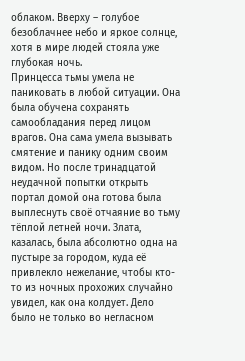облаком. Вверху – голубое безоблачнее небо и яркое солнце, хотя в мире людей стояла уже глубокая ночь.
Принцесса тьмы умела не паниковать в любой ситуации. Она была обучена сохранять самообладания перед лицом врагов. Она сама умела вызывать смятение и панику одним своим видом. Но после тринадцатой неудачной попытки открыть портал домой она готова была выплеснуть своё отчаяние во тьму тёплой летней ночи. Злата, казалась, была абсолютно одна на пустыре за городом, куда её привлекло нежелание, чтобы кто-то из ночных прохожих случайно увидел, как она колдует. Дело было не только во негласном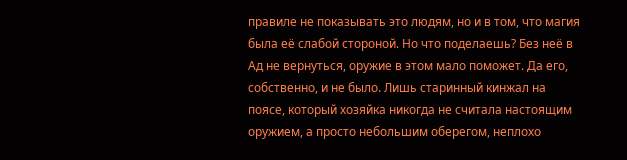правиле не показывать это людям, но и в том, что магия была её слабой стороной. Но что поделаешь? Без неё в Ад не вернуться, оружие в этом мало поможет. Да его, собственно, и не было. Лишь старинный кинжал на поясе, который хозяйка никогда не считала настоящим оружием, а просто небольшим оберегом, неплохо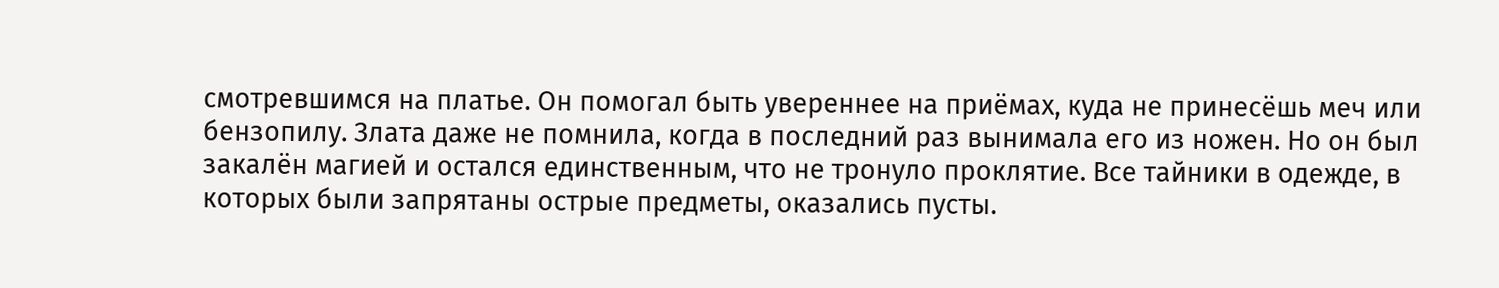смотревшимся на платье. Он помогал быть увереннее на приёмах, куда не принесёшь меч или бензопилу. Злата даже не помнила, когда в последний раз вынимала его из ножен. Но он был закалён магией и остался единственным, что не тронуло проклятие. Все тайники в одежде, в которых были запрятаны острые предметы, оказались пусты.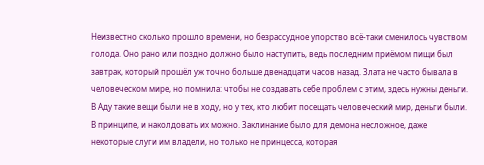Неизвестно сколько прошло времени, но безрассудное упорство всё-таки сменилось чувством голода. Оно рано или поздно должно было наступить, ведь последним приёмом пищи был завтрак, который прошёл уж точно больше двенадцати часов назад. Злата не часто бывала в человеческом мире, но помнила: чтобы не создавать себе проблем с этим, здесь нужны деньги. В Аду такие вещи были не в ходу, но у тех, кто любит посещать человеческий мир, деньги были. В принципе, и наколдовать их можно. Заклинание было для демона несложное, даже некоторые слуги им владели, но только не принцесса, которая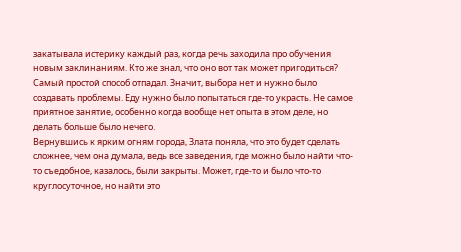закатывала истерику каждый раз, когда речь заходила про обучения новым заклинаниям. Кто же знал, что оно вот так может пригодиться?
Самый простой способ отпадал. Значит, выбора нет и нужно было создавать проблемы. Еду нужно было попытаться где-то украсть. Не самое приятное занятие, особенно когда вообще нет опыта в этом деле, но делать больше было нечего.
Вернувшись к ярким огням города, Злата поняла, что это будет сделать сложнее, чем она думала, ведь все заведения, где можно было найти что-то съедобное, казалось, были закрыты. Может, где-то и было что-то круглосуточное, но найти это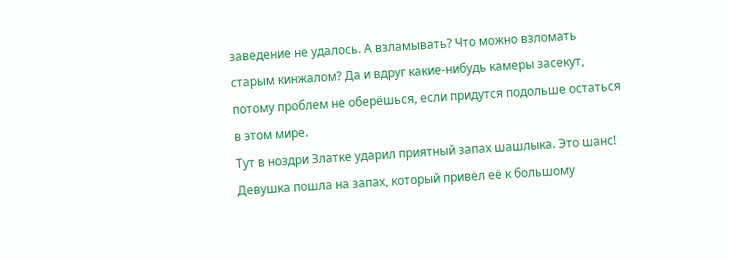заведение не удалось. А взламывать? Что можно взломать старым кинжалом? Да и вдруг какие-нибудь камеры засекут, потому проблем не оберёшься, если придутся подольше остаться в этом мире.
Тут в ноздри Златке ударил приятный запах шашлыка. Это шанс!
Девушка пошла на запах, который привёл её к большому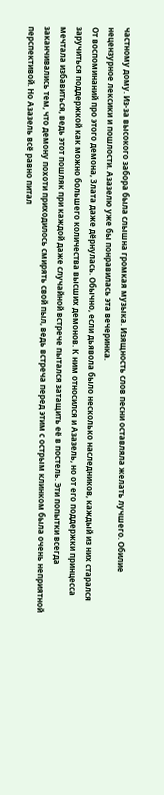частному дому. Из-за высокого забора была слышна громкая музыка. Изящность слов песни оставляла желать лучшего. Обилие нецензурное лексики и пошлости. Азазелю уже бы понравилась эта вечеринка.
От воспоминаний про этого демона, Злата даже дёрнулась. Обычно, если дьявола было несколько наследников, каждый из них старался заручиться поддержкой как можно большего количества высших демонов. К ним относился и Азазель, но от его поддержки принцесса мечтала избавиться, ведь этот пошляк при каждой даже случайной встрече пытался затащить её в постель. Эти попытки всегда заканчивались тем, что демону похоти приходилось смирять свой пыл, ведь встреча перед этим с острым клинком была очень неприятной перспективой. Но Азазель всё равно питал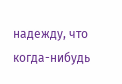надежду, что когда-нибудь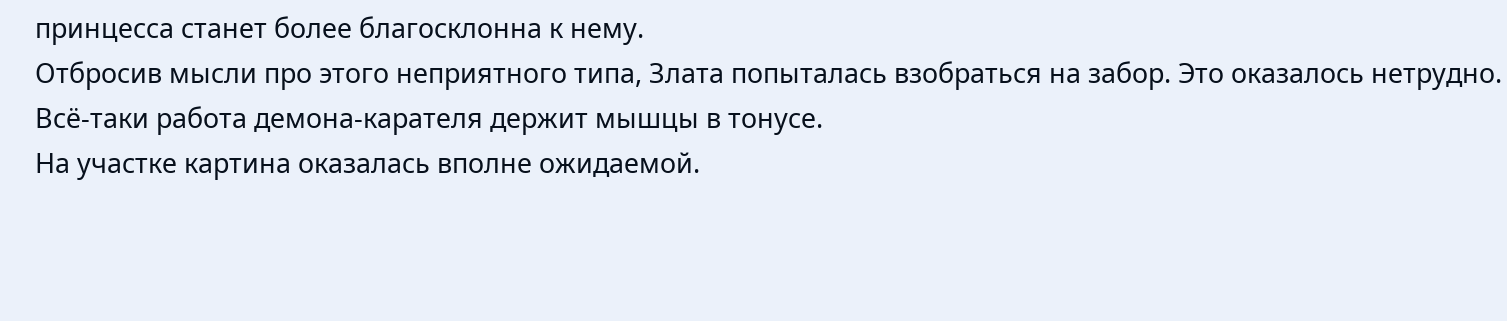принцесса станет более благосклонна к нему.
Отбросив мысли про этого неприятного типа, Злата попыталась взобраться на забор. Это оказалось нетрудно. Всё-таки работа демона-карателя держит мышцы в тонусе.
На участке картина оказалась вполне ожидаемой.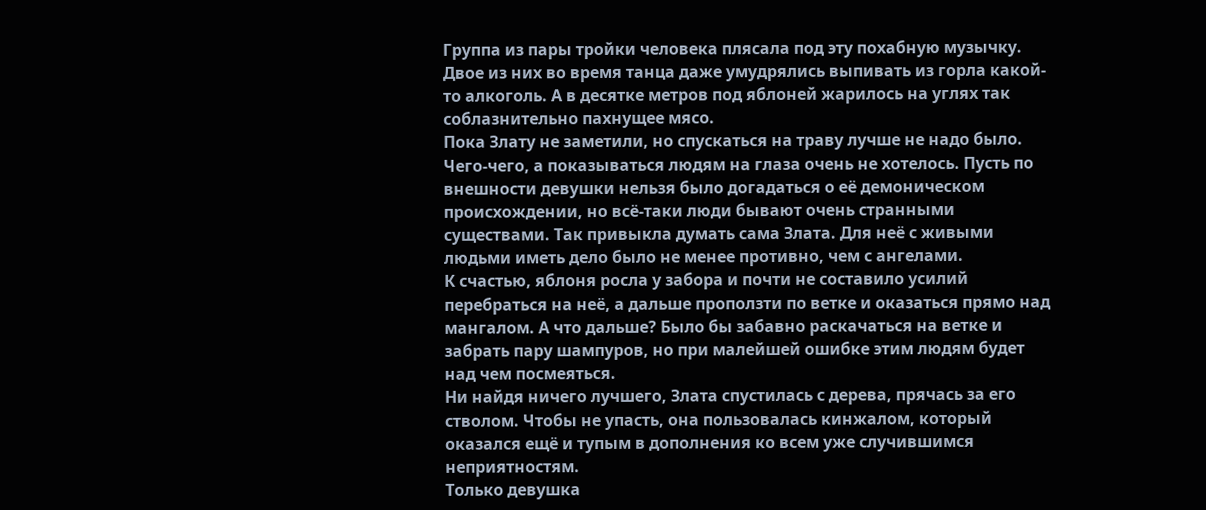Группа из пары тройки человека плясала под эту похабную музычку. Двое из них во время танца даже умудрялись выпивать из горла какой-то алкоголь. А в десятке метров под яблоней жарилось на углях так соблазнительно пахнущее мясо.
Пока Злату не заметили, но спускаться на траву лучше не надо было. Чего-чего, а показываться людям на глаза очень не хотелось. Пусть по внешности девушки нельзя было догадаться о её демоническом происхождении, но всё-таки люди бывают очень странными существами. Так привыкла думать сама Злата. Для неё с живыми людьми иметь дело было не менее противно, чем с ангелами.
К счастью, яблоня росла у забора и почти не составило усилий перебраться на неё, а дальше проползти по ветке и оказаться прямо над мангалом. А что дальше? Было бы забавно раскачаться на ветке и забрать пару шампуров, но при малейшей ошибке этим людям будет над чем посмеяться.
Ни найдя ничего лучшего, Злата спустилась с дерева, прячась за его стволом. Чтобы не упасть, она пользовалась кинжалом, который оказался ещё и тупым в дополнения ко всем уже случившимся неприятностям.
Только девушка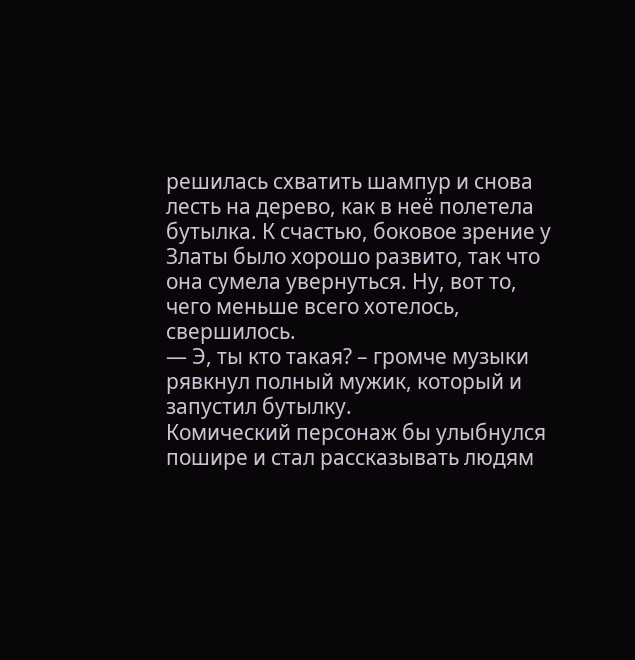решилась схватить шампур и снова лесть на дерево, как в неё полетела бутылка. К счастью, боковое зрение у Златы было хорошо развито, так что она сумела увернуться. Ну, вот то, чего меньше всего хотелось, свершилось.
— Э, ты кто такая? – громче музыки рявкнул полный мужик, который и запустил бутылку.
Комический персонаж бы улыбнулся пошире и стал рассказывать людям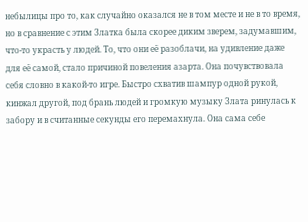небылицы про то, как случайно оказался не в том месте и не в то время, но в сравнение с этим Златка была скорее диким зверем, задумавшим, что-то украсть у людей. То, что они её разоблачи, на удивление даже для её самой, стало причиной повеления азарта. Она почувствовала себя словно в какой-то игре. Быстро схватив шампур одной рукой, кинжал другой, под брань людей и громкую музыку Злата ринулась к забору и в считанные секунды его перемахнула. Она сама себе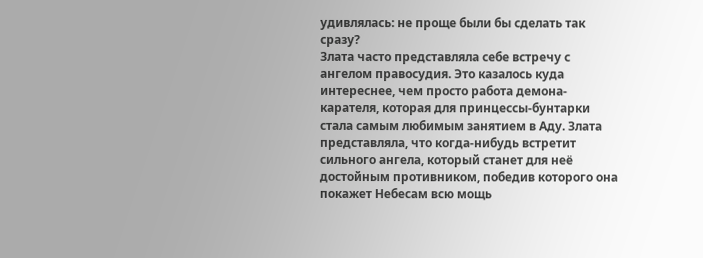удивлялась: не проще были бы сделать так сразу?
Злата часто представляла себе встречу с ангелом правосудия. Это казалось куда интереснее, чем просто работа демона-карателя, которая для принцессы-бунтарки стала самым любимым занятием в Аду. Злата представляла, что когда-нибудь встретит сильного ангела, который станет для неё достойным противником, победив которого она покажет Небесам всю мощь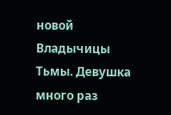новой Владычицы Тьмы. Девушка много раз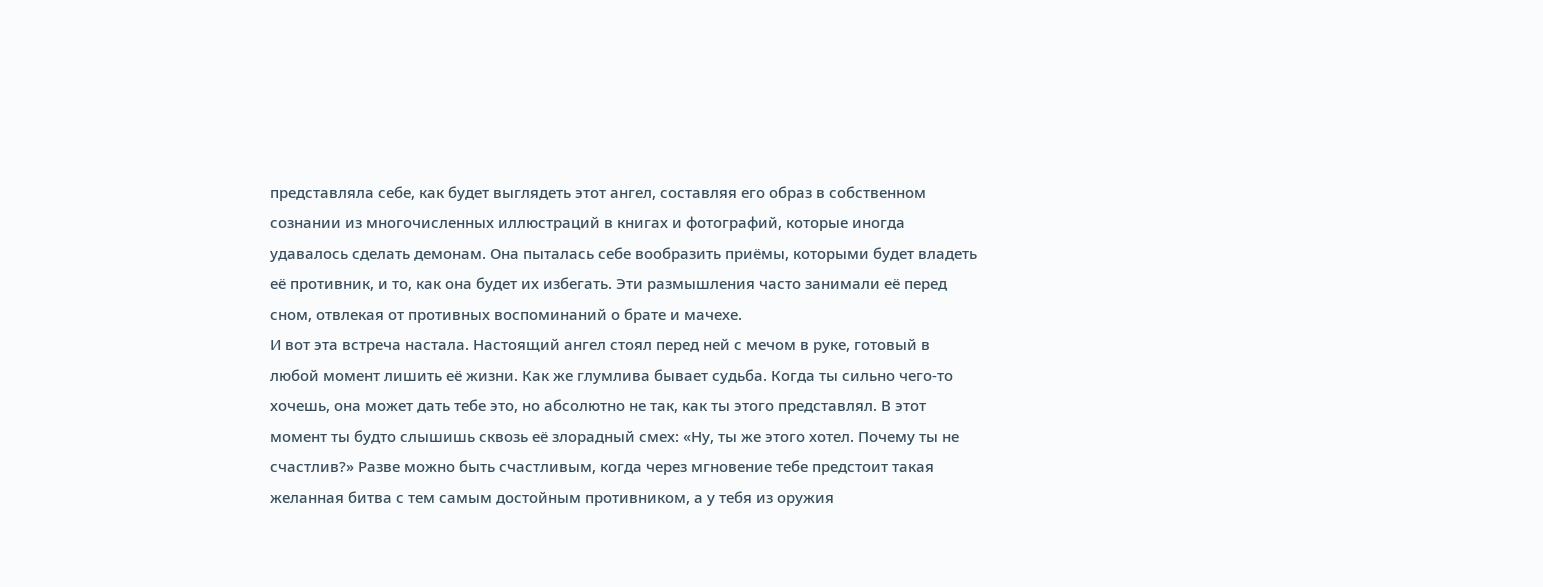представляла себе, как будет выглядеть этот ангел, составляя его образ в собственном сознании из многочисленных иллюстраций в книгах и фотографий, которые иногда удавалось сделать демонам. Она пыталась себе вообразить приёмы, которыми будет владеть её противник, и то, как она будет их избегать. Эти размышления часто занимали её перед сном, отвлекая от противных воспоминаний о брате и мачехе.
И вот эта встреча настала. Настоящий ангел стоял перед ней с мечом в руке, готовый в любой момент лишить её жизни. Как же глумлива бывает судьба. Когда ты сильно чего-то хочешь, она может дать тебе это, но абсолютно не так, как ты этого представлял. В этот момент ты будто слышишь сквозь её злорадный смех: «Ну, ты же этого хотел. Почему ты не счастлив?» Разве можно быть счастливым, когда через мгновение тебе предстоит такая желанная битва с тем самым достойным противником, а у тебя из оружия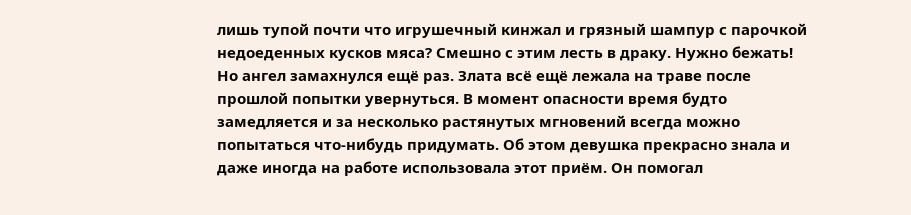лишь тупой почти что игрушечный кинжал и грязный шампур с парочкой недоеденных кусков мяса? Смешно с этим лесть в драку. Нужно бежать!
Но ангел замахнулся ещё раз. Злата всё ещё лежала на траве после прошлой попытки увернуться. В момент опасности время будто замедляется и за несколько растянутых мгновений всегда можно попытаться что-нибудь придумать. Об этом девушка прекрасно знала и даже иногда на работе использовала этот приём. Он помогал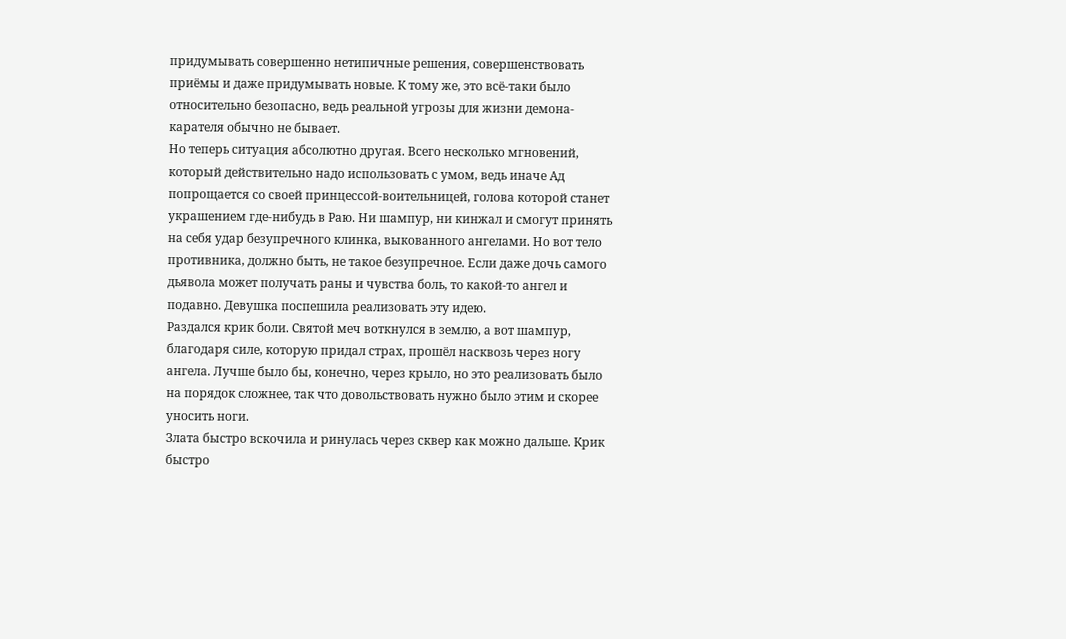придумывать совершенно нетипичные решения, совершенствовать приёмы и даже придумывать новые. К тому же, это всё-таки было относительно безопасно, ведь реальной угрозы для жизни демона-карателя обычно не бывает.
Но теперь ситуация абсолютно другая. Всего несколько мгновений, который действительно надо использовать с умом, ведь иначе Ад попрощается со своей принцессой-воительницей, голова которой станет украшением где-нибудь в Раю. Ни шампур, ни кинжал и смогут принять на себя удар безупречного клинка, выкованного ангелами. Но вот тело противника, должно быть, не такое безупречное. Если даже дочь самого дьявола может получать раны и чувства боль, то какой-то ангел и подавно. Девушка поспешила реализовать эту идею.
Раздался крик боли. Святой меч воткнулся в землю, а вот шампур, благодаря силе, которую придал страх, прошёл насквозь через ногу ангела. Лучше было бы, конечно, через крыло, но это реализовать было на порядок сложнее, так что довольствовать нужно было этим и скорее уносить ноги.
Злата быстро вскочила и ринулась через сквер как можно дальше. Крик быстро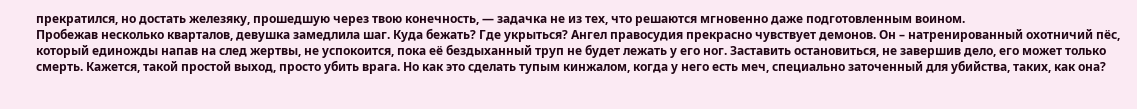прекратился, но достать железяку, прошедшую через твою конечность, — задачка не из тех, что решаются мгновенно даже подготовленным воином.
Пробежав несколько кварталов, девушка замедлила шаг. Куда бежать? Где укрыться? Ангел правосудия прекрасно чувствует демонов. Он – натренированный охотничий пёс, который единожды напав на след жертвы, не успокоится, пока её бездыханный труп не будет лежать у его ног. Заставить остановиться, не завершив дело, его может только смерть. Кажется, такой простой выход, просто убить врага. Но как это сделать тупым кинжалом, когда у него есть меч, специально заточенный для убийства, таких, как она?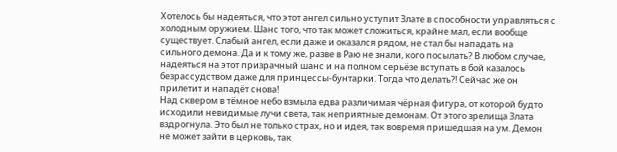Хотелось бы надеяться, что этот ангел сильно уступит Злате в способности управляться с холодным оружием. Шанс того, что так может сложиться, крайне мал, если вообще существует. Слабый ангел, если даже и оказался рядом, не стал бы нападать на сильного демона. Да и к тому же, разве в Раю не знали, кого посылать? В любом случае, надеяться на этот призрачный шанс и на полном серьёзе вступать в бой казалось безрассудством даже для принцессы-бунтарки. Тогда что делать?! Сейчас же он прилетит и нападёт снова!
Над сквером в тёмное небо взмыла едва различимая чёрная фигура, от которой будто исходили невидимые лучи света, так неприятные демонам. От этого зрелища Злата вздрогнула. Это был не только страх, но и идея, так вовремя пришедшая на ум. Демон не может зайти в церковь, так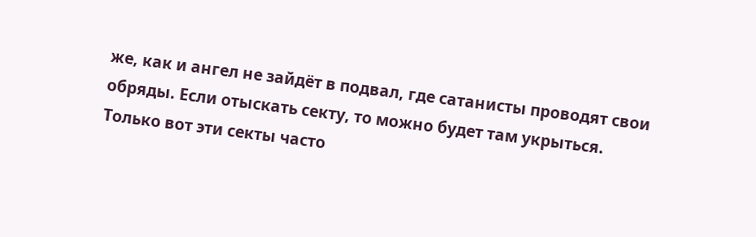же, как и ангел не зайдёт в подвал, где сатанисты проводят свои обряды. Если отыскать секту, то можно будет там укрыться. Только вот эти секты часто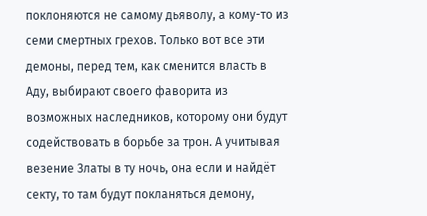поклоняются не самому дьяволу, а кому-то из семи смертных грехов. Только вот все эти демоны, перед тем, как сменится власть в Аду, выбирают своего фаворита из возможных наследников, которому они будут содействовать в борьбе за трон. А учитывая везение Златы в ту ночь, она если и найдёт секту, то там будут покланяться демону,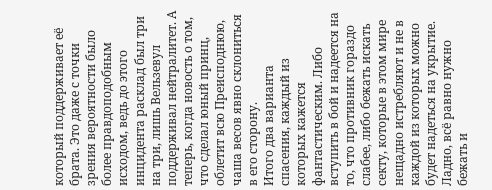который поддерживает её брата. Это даже с точки зрения вероятности было более правдоподобным исходом, ведь до этого инцидента расклад был три на три, лишь Вельзевул поддерживал нейтралитет. А теперь, когда новость о том, что сделал юный принц, облетит всю Преисподнюю, чаша весов явно склониться в его сторону.
Итого два варианта спасения, каждый из которых кажется фантастическим. Либо вступить в бой и надеется на то, что противник гораздо слабее, либо бежать искать секту, которые в этом мире нещадно истребляют и не в каждой из которых можно будет надеться на укрытие.
Ладно, всё равно нужно бежать и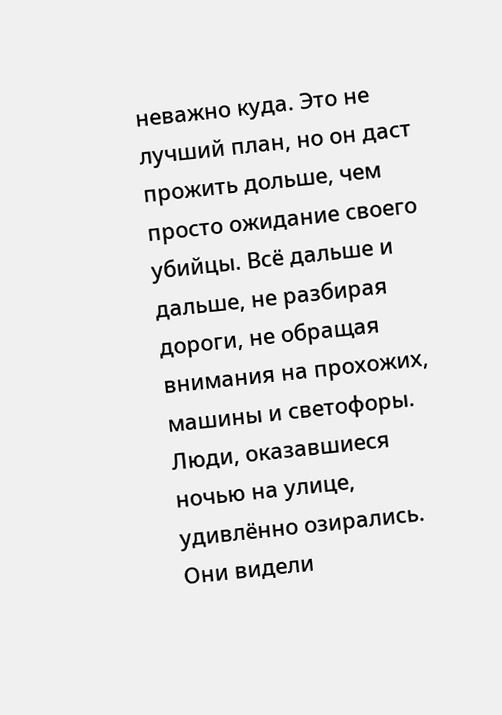неважно куда. Это не лучший план, но он даст прожить дольше, чем просто ожидание своего убийцы. Всё дальше и дальше, не разбирая дороги, не обращая внимания на прохожих, машины и светофоры. Люди, оказавшиеся ночью на улице, удивлённо озирались. Они видели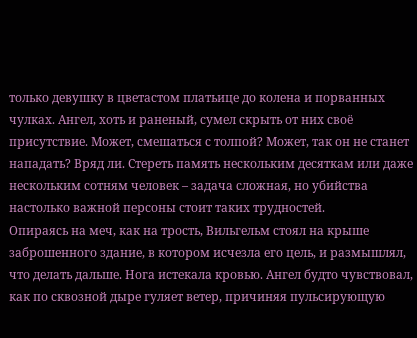только девушку в цветастом платьице до колена и порванных чулках. Ангел, хоть и раненый, сумел скрыть от них своё присутствие. Может, смешаться с толпой? Может, так он не станет нападать? Вряд ли. Стереть память нескольким десяткам или даже нескольким сотням человек – задача сложная, но убийства настолько важной персоны стоит таких трудностей.
Опираясь на меч, как на трость, Вильгельм стоял на крыше заброшенного здание, в котором исчезла его цель, и размышлял, что делать дальше. Нога истекала кровью. Ангел будто чувствовал, как по сквозной дыре гуляет ветер, причиняя пульсирующую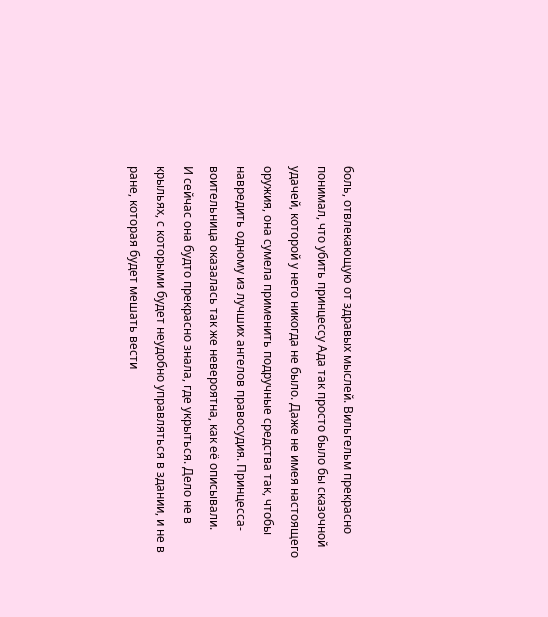боль, отвлекающую от здравых мыслей. Вильгельм прекрасно понимал, что убить принцессу Ада так просто было бы сказочной удачей, которой у него никогда не было. Даже не имея настоящего оружия, она сумела применить подручные средства так, чтобы навредить одному из лучших ангелов правосудия. Принцесса-воительница оказалась так же невероятна, как её описывали.
И сейчас она будто прекрасно знала, где укрыться. Дело не в крыльях, с которыми будет неудобно управляться в здании, и не в ране, которая будет мешать вести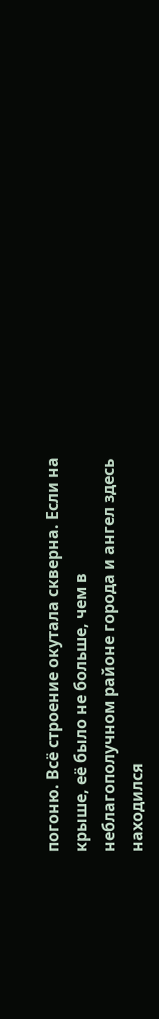погоню. Всё строение окутала скверна. Если на крыше, её было не больше, чем в неблагополучном районе города и ангел здесь находился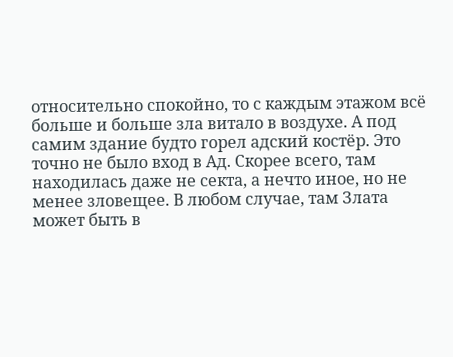относительно спокойно, то с каждым этажом всё больше и больше зла витало в воздухе. А под самим здание будто горел адский костёр. Это точно не было вход в Ад. Скорее всего, там находилась даже не секта, а нечто иное, но не менее зловещее. В любом случае, там Злата может быть в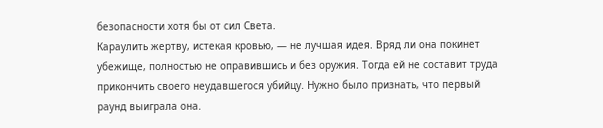безопасности хотя бы от сил Света.
Караулить жертву, истекая кровью, — не лучшая идея. Вряд ли она покинет убежище, полностью не оправившись и без оружия. Тогда ей не составит труда прикончить своего неудавшегося убийцу. Нужно было признать, что первый раунд выиграла она.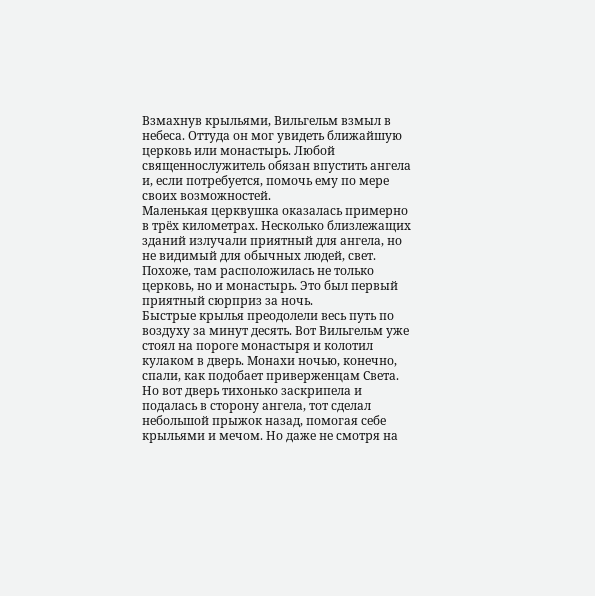Взмахнув крыльями, Вильгельм взмыл в небеса. Оттуда он мог увидеть ближайшую церковь или монастырь. Любой священнослужитель обязан впустить ангела и, если потребуется, помочь ему по мере своих возможностей.
Маленькая церквушка оказалась примерно в трёх километрах. Несколько близлежащих зданий излучали приятный для ангела, но не видимый для обычных людей, свет. Похоже, там расположилась не только церковь, но и монастырь. Это был первый приятный сюрприз за ночь.
Быстрые крылья преодолели весь путь по воздуху за минут десять. Вот Вильгельм уже стоял на пороге монастыря и колотил кулаком в дверь. Монахи ночью, конечно, спали, как подобает приверженцам Света. Но вот дверь тихонько заскрипела и подалась в сторону ангела, тот сделал небольшой прыжок назад, помогая себе крыльями и мечом. Но даже не смотря на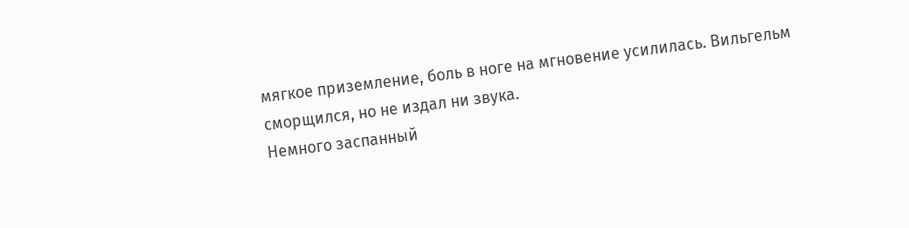мягкое приземление, боль в ноге на мгновение усилилась. Вильгельм сморщился, но не издал ни звука.
Немного заспанный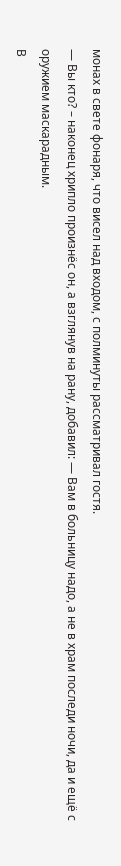монах в свете фонаря, что висел над входом, с полминуты рассматривал гостя.
— Вы кто? – наконец хрипло произнёс он, а взглянув на рану, добавил: — Вам в больницу надо, а не в храм последи ночи, да и ещё с оружием маскарадным.
В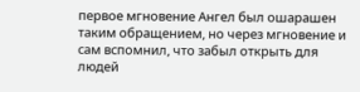первое мгновение Ангел был ошарашен таким обращением, но через мгновение и сам вспомнил, что забыл открыть для людей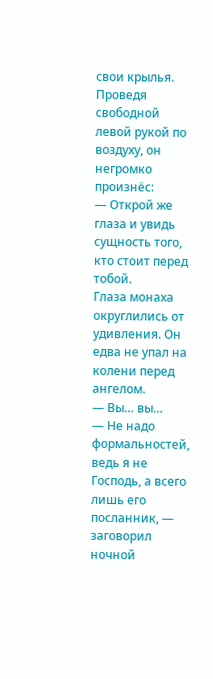свои крылья. Проведя свободной левой рукой по воздуху, он негромко произнёс:
— Открой же глаза и увидь сущность того, кто стоит перед тобой.
Глаза монаха округлились от удивления. Он едва не упал на колени перед ангелом.
— Вы… вы…
— Не надо формальностей, ведь я не Господь, а всего лишь его посланник, — заговорил ночной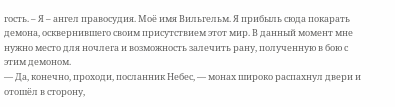гость. – Я – ангел правосудия. Моё имя Вильгельм. Я прибыль сюда покарать демона, осквернившего своим присутствием этот мир. В данный момент мне нужно место для ночлега и возможность залечить рану, полученную в бою с этим демоном.
— Да, конечно, проходи, посланник Небес, — монах широко распахнул двери и отошёл в сторону,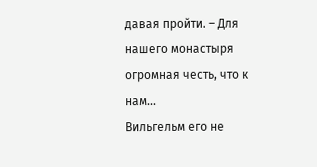давая пройти. – Для нашего монастыря огромная честь, что к нам…
Вильгельм его не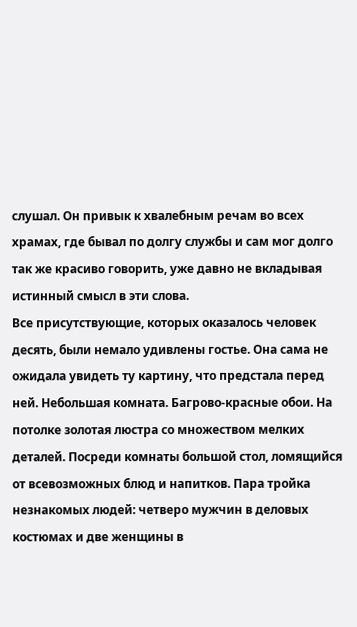слушал. Он привык к хвалебным речам во всех храмах, где бывал по долгу службы и сам мог долго так же красиво говорить, уже давно не вкладывая истинный смысл в эти слова.
Все присутствующие, которых оказалось человек десять, были немало удивлены гостье. Она сама не ожидала увидеть ту картину, что предстала перед ней. Небольшая комната. Багрово-красные обои. На потолке золотая люстра со множеством мелких деталей. Посреди комнаты большой стол, ломящийся от всевозможных блюд и напитков. Пара тройка незнакомых людей: четверо мужчин в деловых костюмах и две женщины в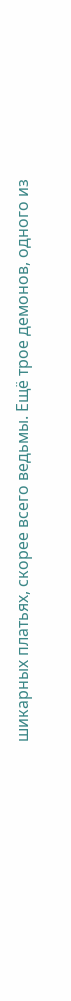шикарных платьях, скорее всего ведьмы. Ещё трое демонов, одного из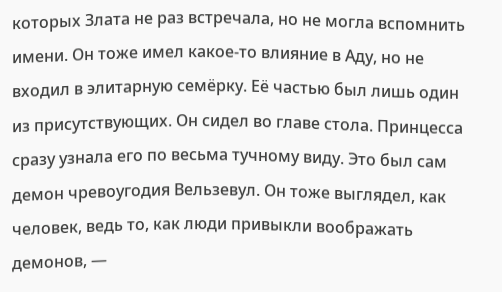которых Злата не раз встречала, но не могла вспомнить имени. Он тоже имел какое-то влияние в Аду, но не входил в элитарную семёрку. Её частью был лишь один из присутствующих. Он сидел во главе стола. Принцесса сразу узнала его по весьма тучному виду. Это был сам демон чревоугодия Вельзевул. Он тоже выглядел, как человек, ведь то, как люди привыкли воображать демонов, —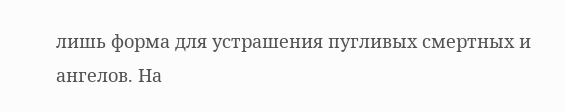лишь форма для устрашения пугливых смертных и ангелов. На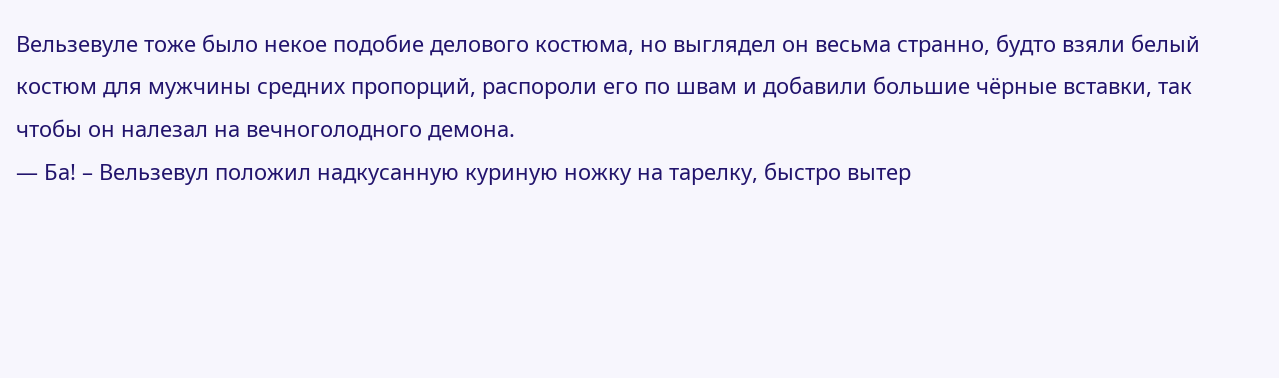Вельзевуле тоже было некое подобие делового костюма, но выглядел он весьма странно, будто взяли белый костюм для мужчины средних пропорций, распороли его по швам и добавили большие чёрные вставки, так чтобы он налезал на вечноголодного демона.
— Ба! – Вельзевул положил надкусанную куриную ножку на тарелку, быстро вытер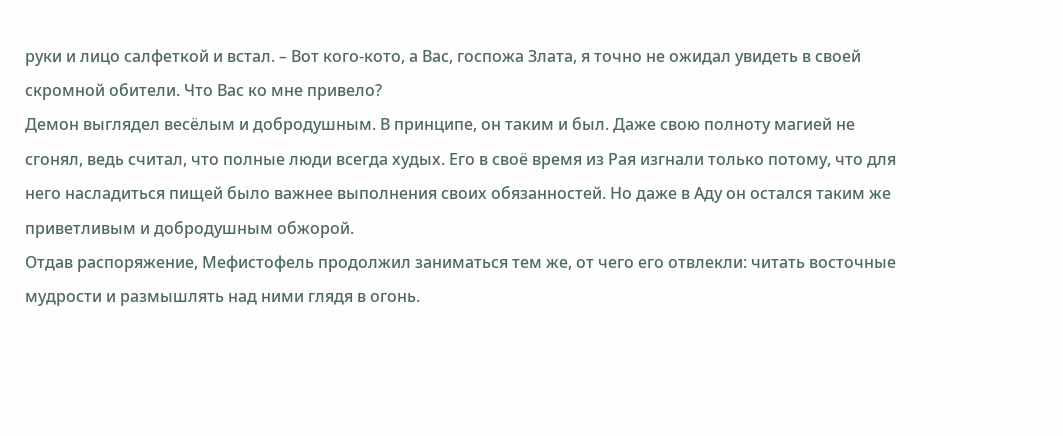руки и лицо салфеткой и встал. – Вот кого-кото, а Вас, госпожа Злата, я точно не ожидал увидеть в своей скромной обители. Что Вас ко мне привело?
Демон выглядел весёлым и добродушным. В принципе, он таким и был. Даже свою полноту магией не сгонял, ведь считал, что полные люди всегда худых. Его в своё время из Рая изгнали только потому, что для него насладиться пищей было важнее выполнения своих обязанностей. Но даже в Аду он остался таким же приветливым и добродушным обжорой.
Отдав распоряжение, Мефистофель продолжил заниматься тем же, от чего его отвлекли: читать восточные мудрости и размышлять над ними глядя в огонь.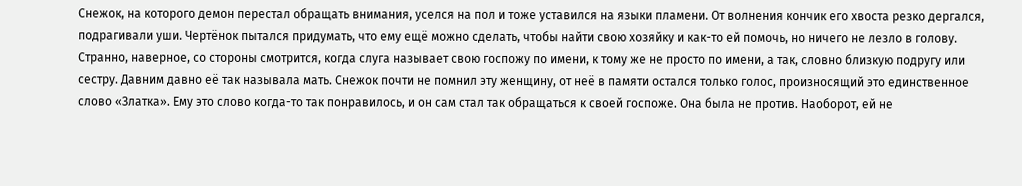Снежок, на которого демон перестал обращать внимания, уселся на пол и тоже уставился на языки пламени. От волнения кончик его хвоста резко дергался, подрагивали уши. Чертёнок пытался придумать, что ему ещё можно сделать, чтобы найти свою хозяйку и как-то ей помочь, но ничего не лезло в голову.
Странно, наверное, со стороны смотрится, когда слуга называет свою госпожу по имени, к тому же не просто по имени, а так, словно близкую подругу или сестру. Давним давно её так называла мать. Снежок почти не помнил эту женщину, от неё в памяти остался только голос, произносящий это единственное слово «Златка». Ему это слово когда-то так понравилось, и он сам стал так обращаться к своей госпоже. Она была не против. Наоборот, ей не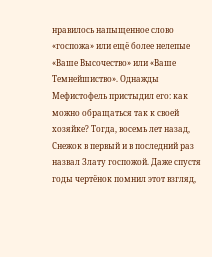нравилось напыщенное слово «госпожа» или ещё более нелепые «Ваше Высочество» или «Ваше Темнейшиство». Однажды Мефистофель пристыдил его: как можно обращаться так к своей хозяйке? Тогда, восемь лет назад, Снежок в первый и в последний раз назвал Злату госпожой. Даже спустя годы чертёнок помнил этот взгляд,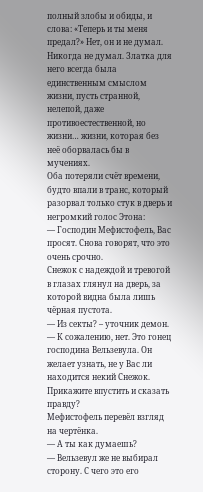полный злобы и обиды, и слова: «Теперь и ты меня предал?» Нет, он и не думал. Никогда не думал. Златка для него всегда была единственным смыслом жизни, пусть странной, нелепой, даже противоестественной, но жизни… жизни, которая без неё оборвалась бы в мучениях.
Оба потеряли счёт времени, будто впали в транс, который разорвал только стук в дверь и негромкий голос Этона:
— Господин Мефистофель, Вас просят. Снова говорят, что это очень срочно.
Снежок с надеждой и тревогой в глазах глянул на дверь, за которой видна была лишь чёрная пустота.
— Из секты? – уточник демон.
— К сожалению, нет. Это гонец господина Вельзевула. Он желает узнать, не у Вас ли находится некий Снежок. Прикажите впустить и сказать правду?
Мефистофель перевёл взгляд на чертёнка.
— А ты как думаешь?
— Вельзевул же не выбирал сторону. С чего это его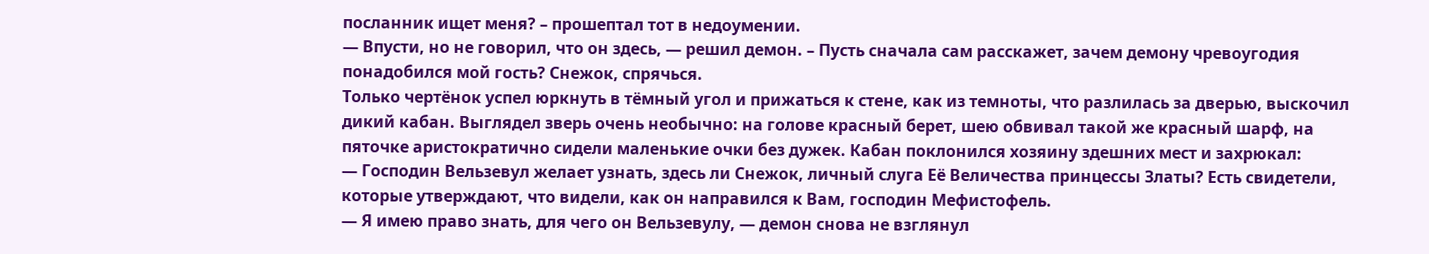посланник ищет меня? – прошептал тот в недоумении.
— Впусти, но не говорил, что он здесь, — решил демон. – Пусть сначала сам расскажет, зачем демону чревоугодия понадобился мой гость? Снежок, спрячься.
Только чертёнок успел юркнуть в тёмный угол и прижаться к стене, как из темноты, что разлилась за дверью, выскочил дикий кабан. Выглядел зверь очень необычно: на голове красный берет, шею обвивал такой же красный шарф, на пяточке аристократично сидели маленькие очки без дужек. Кабан поклонился хозяину здешних мест и захрюкал:
— Господин Вельзевул желает узнать, здесь ли Снежок, личный слуга Её Величества принцессы Златы? Есть свидетели, которые утверждают, что видели, как он направился к Вам, господин Мефистофель.
— Я имею право знать, для чего он Вельзевулу, — демон снова не взглянул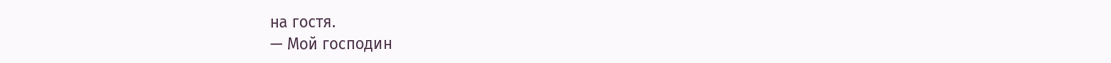на гостя.
— Мой господин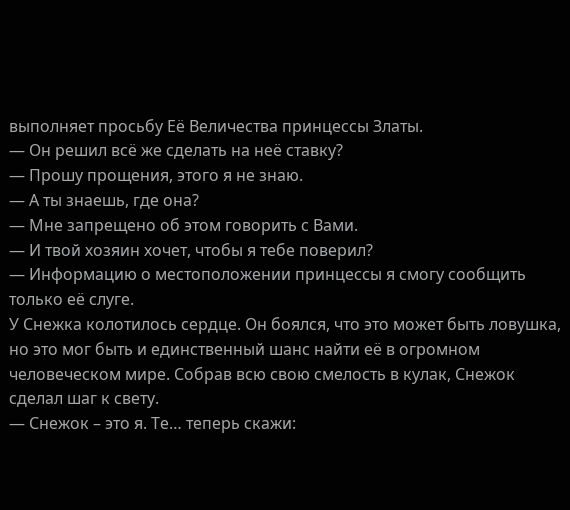выполняет просьбу Её Величества принцессы Златы.
— Он решил всё же сделать на неё ставку?
— Прошу прощения, этого я не знаю.
— А ты знаешь, где она?
— Мне запрещено об этом говорить с Вами.
— И твой хозяин хочет, чтобы я тебе поверил?
— Информацию о местоположении принцессы я смогу сообщить только её слуге.
У Снежка колотилось сердце. Он боялся, что это может быть ловушка, но это мог быть и единственный шанс найти её в огромном человеческом мире. Собрав всю свою смелость в кулак, Снежок сделал шаг к свету.
— Снежок – это я. Те… теперь скажи: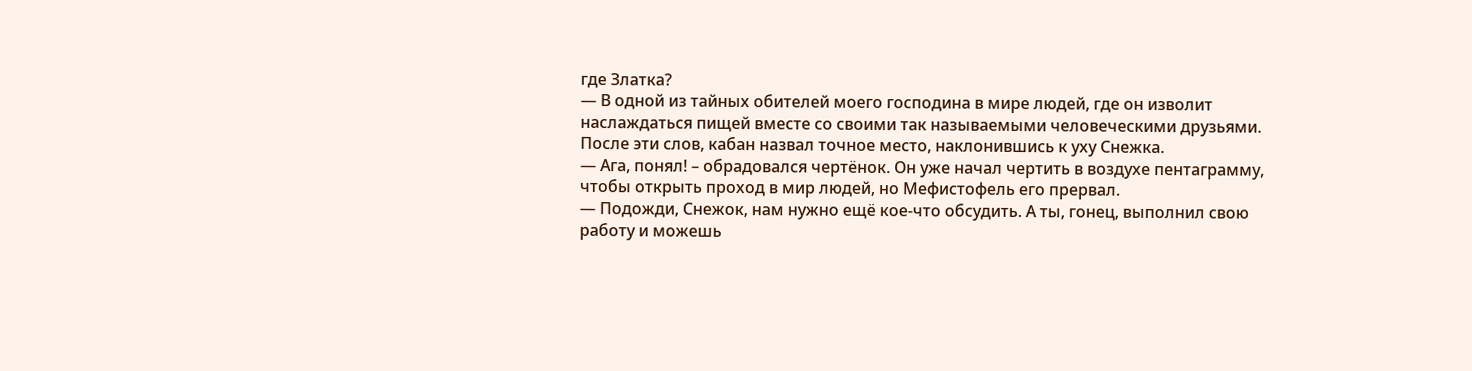где Златка?
— В одной из тайных обителей моего господина в мире людей, где он изволит наслаждаться пищей вместе со своими так называемыми человеческими друзьями.
После эти слов, кабан назвал точное место, наклонившись к уху Снежка.
— Ага, понял! – обрадовался чертёнок. Он уже начал чертить в воздухе пентаграмму, чтобы открыть проход в мир людей, но Мефистофель его прервал.
— Подожди, Снежок, нам нужно ещё кое-что обсудить. А ты, гонец, выполнил свою работу и можешь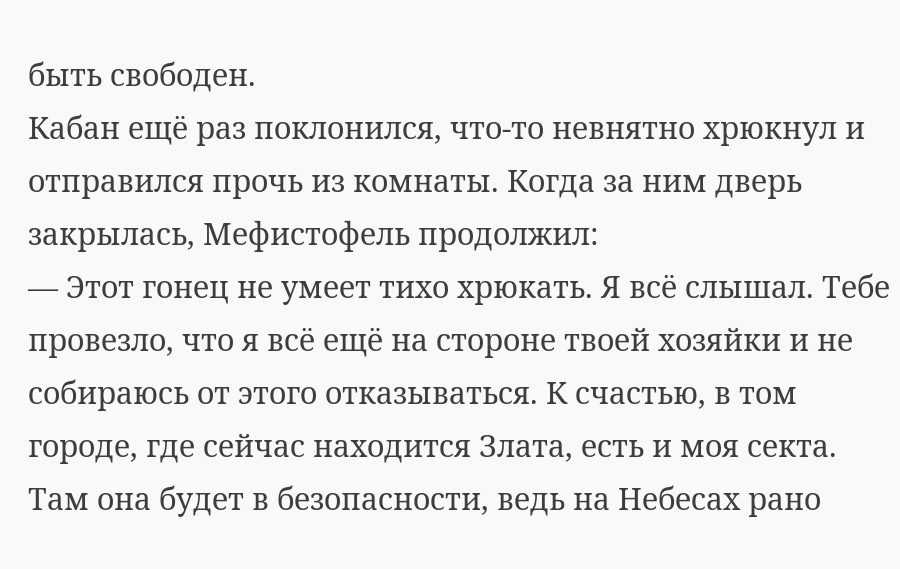быть свободен.
Кабан ещё раз поклонился, что-то невнятно хрюкнул и отправился прочь из комнаты. Когда за ним дверь закрылась, Мефистофель продолжил:
— Этот гонец не умеет тихо хрюкать. Я всё слышал. Тебе провезло, что я всё ещё на стороне твоей хозяйки и не собираюсь от этого отказываться. К счастью, в том городе, где сейчас находится Злата, есть и моя секта. Там она будет в безопасности, ведь на Небесах рано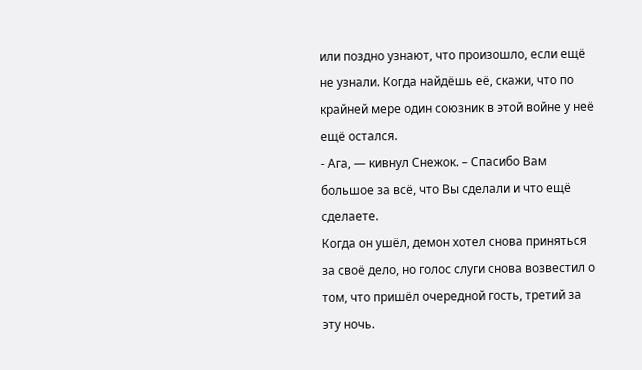или поздно узнают, что произошло, если ещё не узнали. Когда найдёшь её, скажи, что по крайней мере один союзник в этой войне у неё ещё остался.
- Ага, — кивнул Снежок. – Спасибо Вам большое за всё, что Вы сделали и что ещё сделаете.
Когда он ушёл, демон хотел снова приняться за своё дело, но голос слуги снова возвестил о том, что пришёл очередной гость, третий за эту ночь.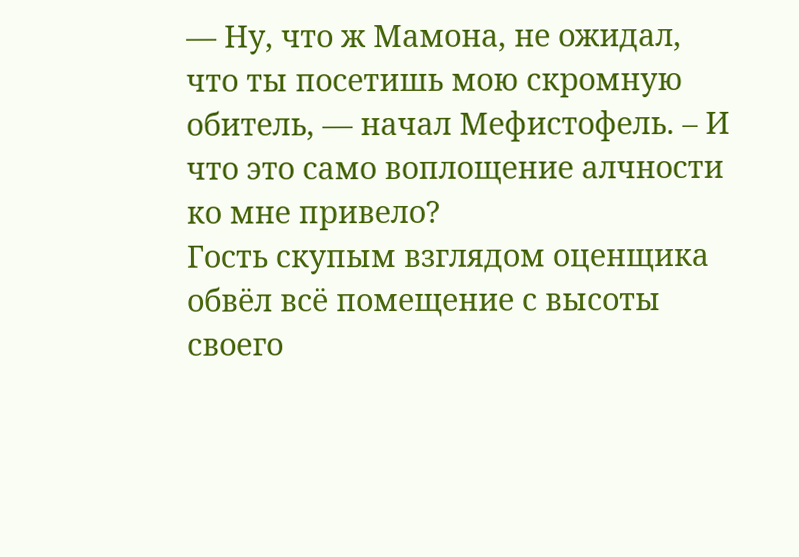— Ну, что ж Мамона, не ожидал, что ты посетишь мою скромную обитель, — начал Мефистофель. – И что это само воплощение алчности ко мне привело?
Гость скупым взглядом оценщика обвёл всё помещение с высоты своего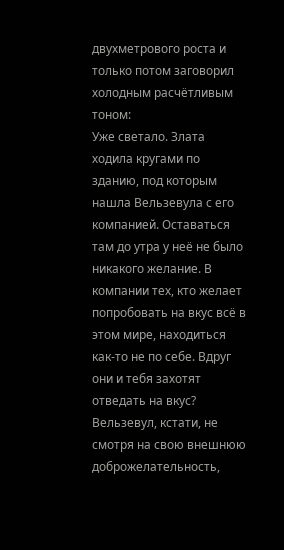двухметрового роста и только потом заговорил холодным расчётливым тоном:
Уже светало. Злата ходила кругами по зданию, под которым нашла Вельзевула с его компанией. Оставаться там до утра у неё не было никакого желание. В компании тех, кто желает попробовать на вкус всё в этом мире, находиться как-то не по себе. Вдруг они и тебя захотят отведать на вкус? Вельзевул, кстати, не смотря на свою внешнюю доброжелательность,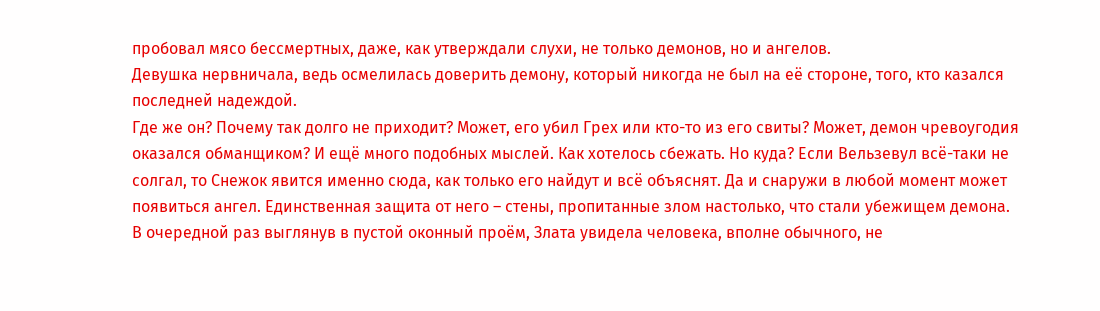пробовал мясо бессмертных, даже, как утверждали слухи, не только демонов, но и ангелов.
Девушка нервничала, ведь осмелилась доверить демону, который никогда не был на её стороне, того, кто казался последней надеждой.
Где же он? Почему так долго не приходит? Может, его убил Грех или кто-то из его свиты? Может, демон чревоугодия оказался обманщиком? И ещё много подобных мыслей. Как хотелось сбежать. Но куда? Если Вельзевул всё-таки не солгал, то Снежок явится именно сюда, как только его найдут и всё объяснят. Да и снаружи в любой момент может появиться ангел. Единственная защита от него – стены, пропитанные злом настолько, что стали убежищем демона.
В очередной раз выглянув в пустой оконный проём, Злата увидела человека, вполне обычного, не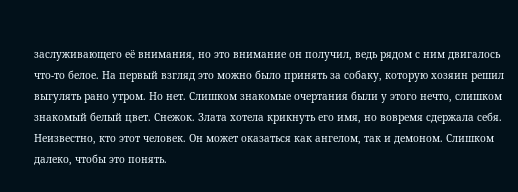заслуживающего её внимания, но это внимание он получил, ведь рядом с ним двигалось что-то белое. На первый взгляд это можно было принять за собаку, которую хозяин решил выгулять рано утром. Но нет. Слишком знакомые очертания были у этого нечто, слишком знакомый белый цвет. Снежок. Злата хотела крикнуть его имя, но вовремя сдержала себя. Неизвестно, кто этот человек. Он может оказаться как ангелом, так и демоном. Слишком далеко, чтобы это понять.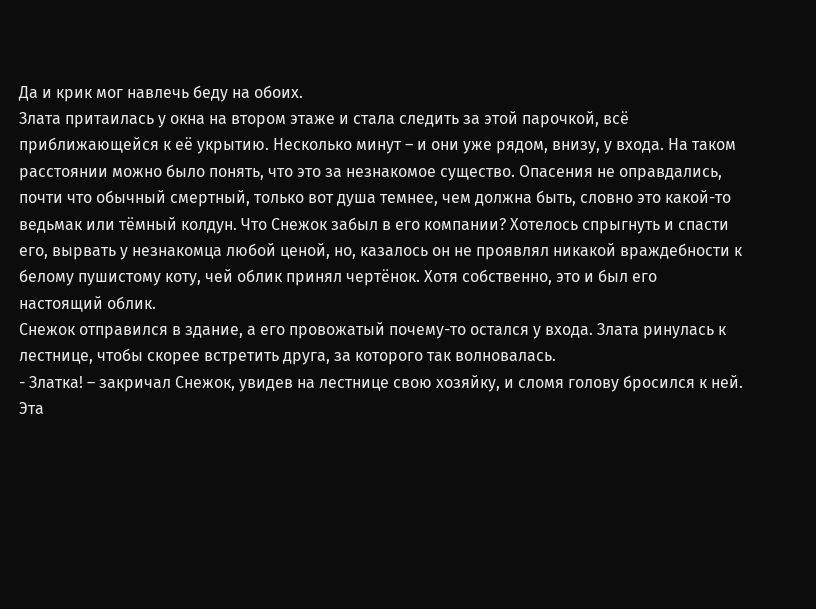Да и крик мог навлечь беду на обоих.
Злата притаилась у окна на втором этаже и стала следить за этой парочкой, всё приближающейся к её укрытию. Несколько минут – и они уже рядом, внизу, у входа. На таком расстоянии можно было понять, что это за незнакомое существо. Опасения не оправдались, почти что обычный смертный, только вот душа темнее, чем должна быть, словно это какой-то ведьмак или тёмный колдун. Что Снежок забыл в его компании? Хотелось спрыгнуть и спасти его, вырвать у незнакомца любой ценой, но, казалось он не проявлял никакой враждебности к белому пушистому коту, чей облик принял чертёнок. Хотя собственно, это и был его настоящий облик.
Снежок отправился в здание, а его провожатый почему-то остался у входа. Злата ринулась к лестнице, чтобы скорее встретить друга, за которого так волновалась.
- Златка! – закричал Снежок, увидев на лестнице свою хозяйку, и сломя голову бросился к ней.
Эта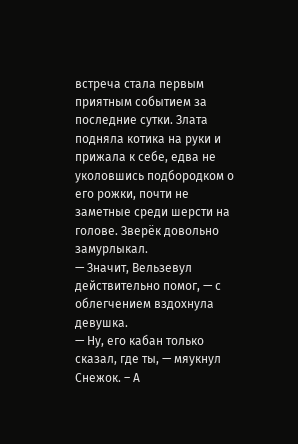встреча стала первым приятным событием за последние сутки. Злата подняла котика на руки и прижала к себе, едва не уколовшись подбородком о его рожки, почти не заметные среди шерсти на голове. Зверёк довольно замурлыкал.
— Значит, Вельзевул действительно помог, — с облегчением вздохнула девушка.
— Ну, его кабан только сказал, где ты, — мяукнул Снежок. – А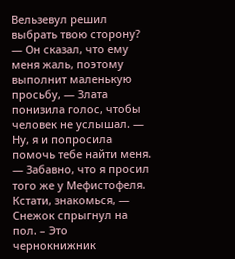Вельзевул решил выбрать твою сторону?
— Он сказал, что ему меня жаль, поэтому выполнит маленькую просьбу, — Злата понизила голос, чтобы человек не услышал. — Ну, я и попросила помочь тебе найти меня.
— Забавно, что я просил того же у Мефистофеля. Кстати, знакомься, — Снежок спрыгнул на пол. – Это чернокнижник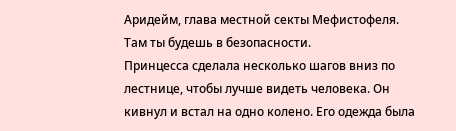Аридейм, глава местной секты Мефистофеля. Там ты будешь в безопасности.
Принцесса сделала несколько шагов вниз по лестнице, чтобы лучше видеть человека. Он кивнул и встал на одно колено. Его одежда была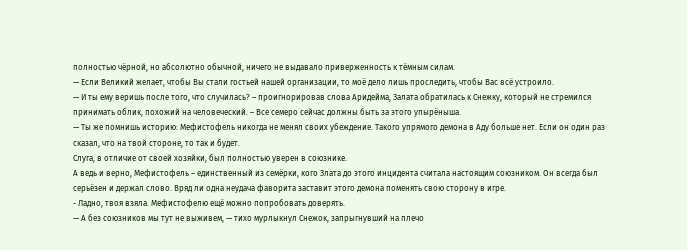полностью чёрной, но абсолютно обычной, ничего не выдавало приверженность к тёмным силам.
— Если Великий желает, чтобы Вы стали гостьей нашей организации, то моё дело лишь проследить, чтобы Вас всё устроило.
— И ты ему веришь после того, что случилась? – проигнорировав слова Аридейма, Залата обратилась к Снежку, который не стремился принимать облик, похожий на человеческий. – Все семеро сейчас должны быть за этого упырёныша.
— Ты же помнишь историю: Мефистофель никогда не менял своих убеждение. Такого упрямого демона в Аду больше нет. Если он один раз сказал, что на твой стороне, то так и будет.
Слуга, в отличие от своей хозяйки, был полностью уверен в союзнике.
А ведь и верно, Мефистофель – единственный из семёрки, кого Злата до этого инцидента считала настоящим союзником. Он всегда был серьёзен и держал слово. Вряд ли одна неудача фаворита заставит этого демона поменять свою сторону в игре.
- Ладно, твоя взяла. Мефистофелю ещё можно попробовать доверять.
— А без союзников мы тут не выживем, — тихо мурлыкнул Снежок, запрыгнувший на плечо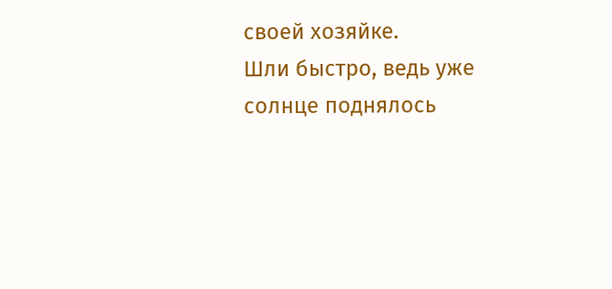своей хозяйке.
Шли быстро, ведь уже солнце поднялось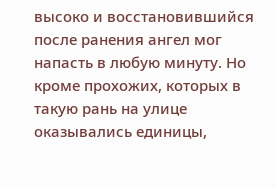высоко и восстановившийся после ранения ангел мог напасть в любую минуту. Но кроме прохожих, которых в такую рань на улице оказывались единицы,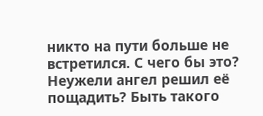никто на пути больше не встретился. С чего бы это? Неужели ангел решил её пощадить? Быть такого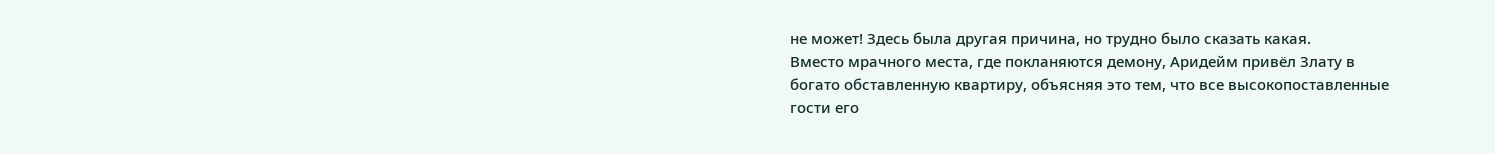не может! Здесь была другая причина, но трудно было сказать какая.
Вместо мрачного места, где покланяются демону, Аридейм привёл Злату в богато обставленную квартиру, объясняя это тем, что все высокопоставленные гости его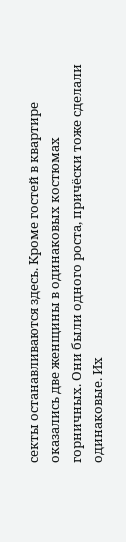секты останавливаются здесь. Кроме гостей в квартире оказались две женщины в одинаковых костюмах горничных. Они были одного роста, причёски тоже сделали одинаковые. Их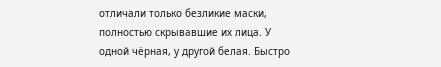отличали только безликие маски, полностью скрывавшие их лица. У одной чёрная, у другой белая. Быстро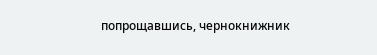попрощавшись, чернокнижник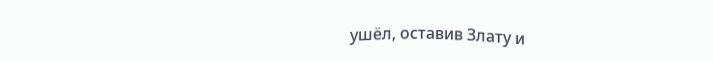ушёл, оставив Злату и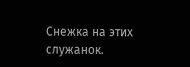Снежка на этих служанок.